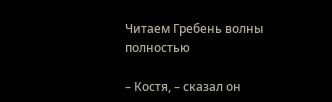Читаем Гребень волны полностью

– Костя, – сказал он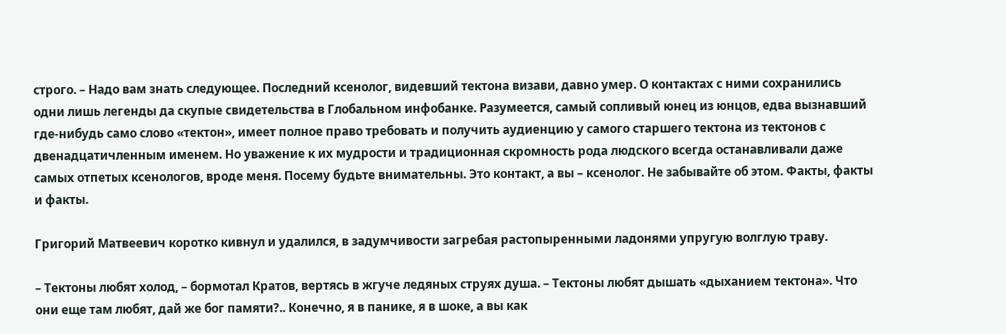строго. – Надо вам знать следующее. Последний ксенолог, видевший тектона визави, давно умер. О контактах с ними сохранились одни лишь легенды да скупые свидетельства в Глобальном инфобанке. Разумеется, самый сопливый юнец из юнцов, едва вызнавший где-нибудь само слово «тектон», имеет полное право требовать и получить аудиенцию у самого старшего тектона из тектонов с двенадцатичленным именем. Но уважение к их мудрости и традиционная скромность рода людского всегда останавливали даже самых отпетых ксенологов, вроде меня. Посему будьте внимательны. Это контакт, а вы – ксенолог. Не забывайте об этом. Факты, факты и факты.

Григорий Матвеевич коротко кивнул и удалился, в задумчивости загребая растопыренными ладонями упругую волглую траву.

– Тектоны любят холод, – бормотал Кратов, вертясь в жгуче ледяных струях душа. – Тектоны любят дышать «дыханием тектона». Что они еще там любят, дай же бог памяти?.. Конечно, я в панике, я в шоке, а вы как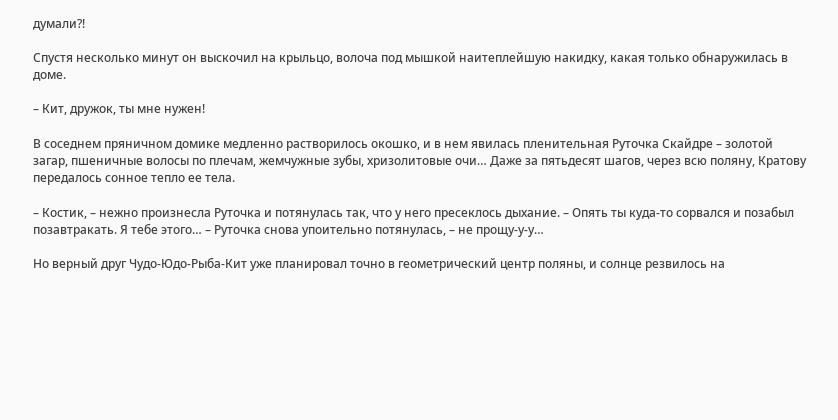думали?!

Спустя несколько минут он выскочил на крыльцо, волоча под мышкой наитеплейшую накидку, какая только обнаружилась в доме.

– Кит, дружок, ты мне нужен!

В соседнем пряничном домике медленно растворилось окошко, и в нем явилась пленительная Руточка Скайдре – золотой загар, пшеничные волосы по плечам, жемчужные зубы, хризолитовые очи… Даже за пятьдесят шагов, через всю поляну, Кратову передалось сонное тепло ее тела.

– Костик, – нежно произнесла Руточка и потянулась так, что у него пресеклось дыхание. – Опять ты куда-то сорвался и позабыл позавтракать. Я тебе этого… – Руточка снова упоительно потянулась, – не прощу-у-у…

Но верный друг Чудо-Юдо-Рыба-Кит уже планировал точно в геометрический центр поляны, и солнце резвилось на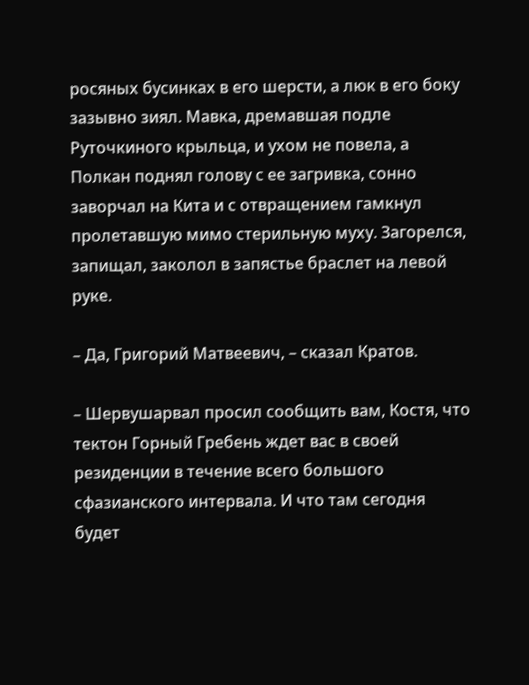росяных бусинках в его шерсти, а люк в его боку зазывно зиял. Мавка, дремавшая подле Руточкиного крыльца, и ухом не повела, а Полкан поднял голову с ее загривка, сонно заворчал на Кита и с отвращением гамкнул пролетавшую мимо стерильную муху. Загорелся, запищал, заколол в запястье браслет на левой руке.

– Да, Григорий Матвеевич, – сказал Кратов.

– Шервушарвал просил сообщить вам, Костя, что тектон Горный Гребень ждет вас в своей резиденции в течение всего большого сфазианского интервала. И что там сегодня будет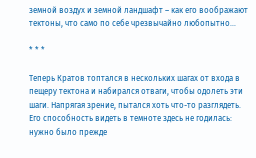земной воздух и земной ландшафт – как его воображают тектоны, что само по себе чрезвычайно любопытно…

* * *

Теперь Кратов топтался в нескольких шагах от входа в пещеру тектона и набирался отваги, чтобы одолеть эти шаги. Напрягая зрение, пытался хоть что-то разглядеть. Его способность видеть в темноте здесь не годилась: нужно было прежде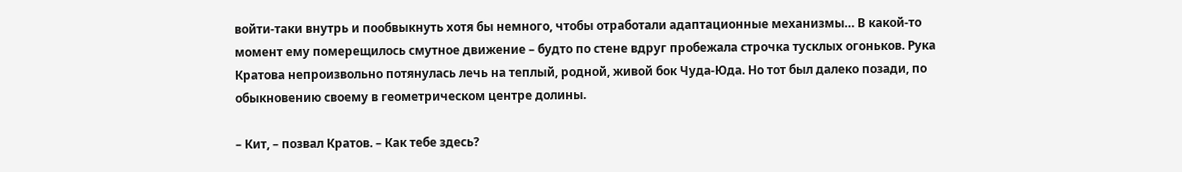войти-таки внутрь и пообвыкнуть хотя бы немного, чтобы отработали адаптационные механизмы… В какой-то момент ему померещилось смутное движение – будто по стене вдруг пробежала строчка тусклых огоньков. Рука Кратова непроизвольно потянулась лечь на теплый, родной, живой бок Чуда-Юда. Но тот был далеко позади, по обыкновению своему в геометрическом центре долины.

– Кит, – позвал Кратов. – Как тебе здесь?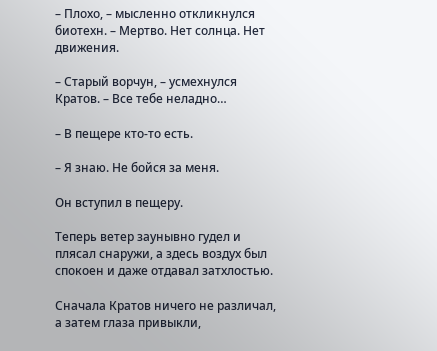– Плохо, – мысленно откликнулся биотехн. – Мертво. Нет солнца. Нет движения.

– Старый ворчун, – усмехнулся Кратов. – Все тебе неладно…

– В пещере кто-то есть.

– Я знаю. Не бойся за меня.

Он вступил в пещеру.

Теперь ветер заунывно гудел и плясал снаружи, а здесь воздух был спокоен и даже отдавал затхлостью.

Сначала Кратов ничего не различал, а затем глаза привыкли,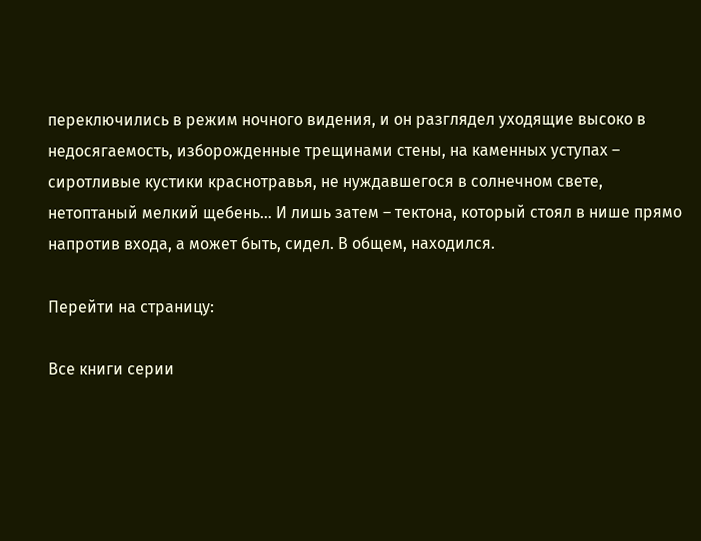переключились в режим ночного видения, и он разглядел уходящие высоко в недосягаемость, изборожденные трещинами стены, на каменных уступах – сиротливые кустики краснотравья, не нуждавшегося в солнечном свете, нетоптаный мелкий щебень… И лишь затем – тектона, который стоял в нише прямо напротив входа, а может быть, сидел. В общем, находился.

Перейти на страницу:

Все книги серии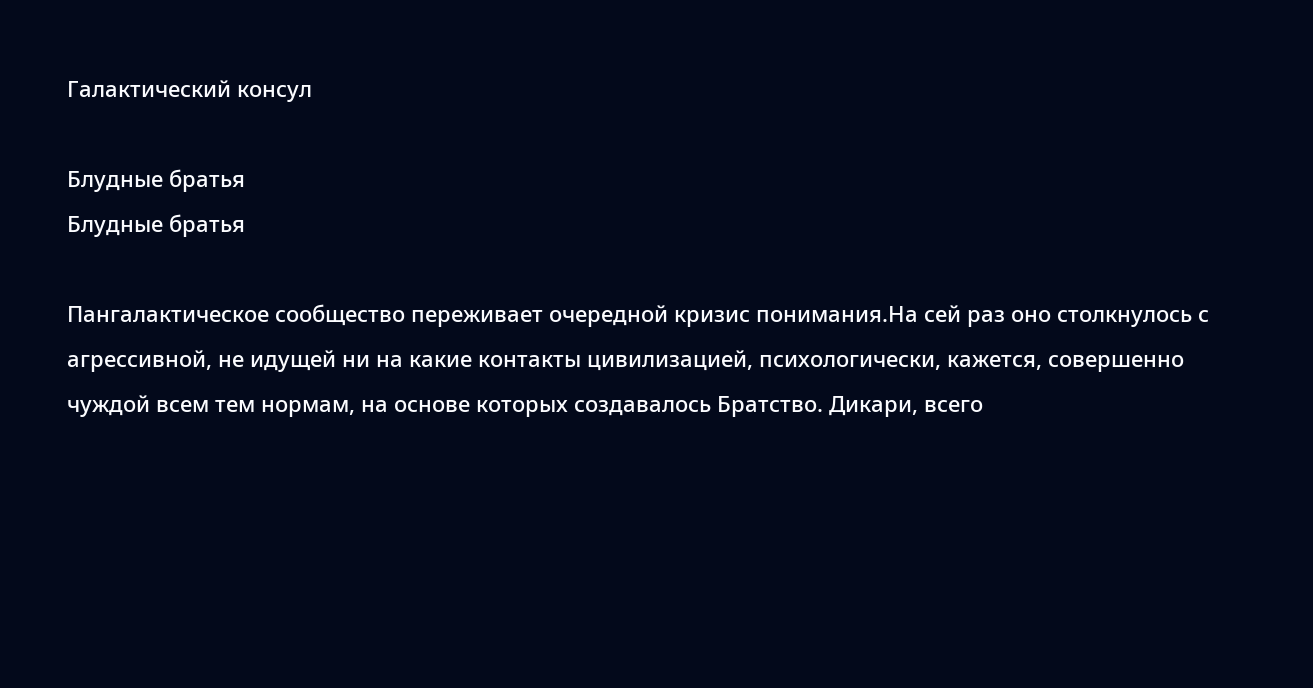Галактический консул

Блудные братья
Блудные братья

Пангалактическое сообщество переживает очередной кризис понимания.На сей раз оно столкнулось с агрессивной, не идущей ни на какие контакты цивилизацией, психологически, кажется, совершенно чуждой всем тем нормам, на основе которых создавалось Братство. Дикари, всего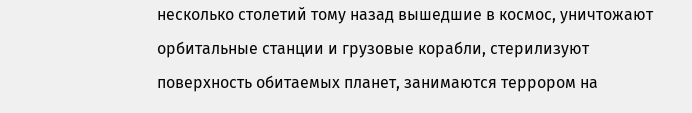несколько столетий тому назад вышедшие в космос, уничтожают орбитальные станции и грузовые корабли, стерилизуют поверхность обитаемых планет, занимаются террором на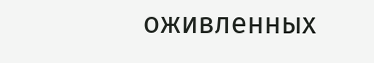оживленных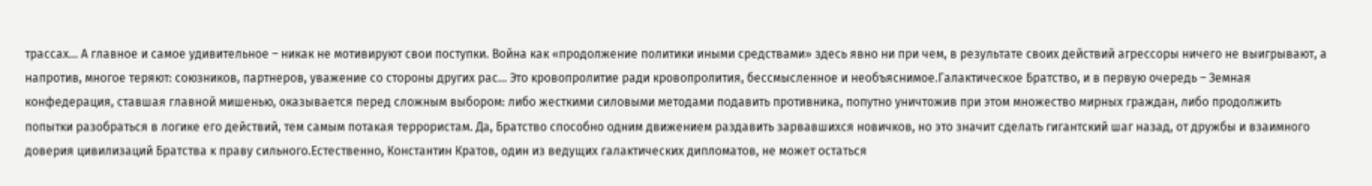трассах… А главное и самое удивительное – никак не мотивируют свои поступки. Война как «продолжение политики иными средствами» здесь явно ни при чем, в результате своих действий агрессоры ничего не выигрывают, а напротив, многое теряют: союзников, партнеров, уважение со стороны других рас… Это кровопролитие ради кровопролития, бессмысленное и необъяснимое.Галактическое Братство, и в первую очередь – Земная конфедерация, ставшая главной мишенью, оказывается перед сложным выбором: либо жесткими силовыми методами подавить противника, попутно уничтожив при этом множество мирных граждан, либо продолжить попытки разобраться в логике его действий, тем самым потакая террористам. Да, Братство способно одним движением раздавить зарвавшихся новичков, но это значит сделать гигантский шаг назад, от дружбы и взаимного доверия цивилизаций Братства к праву сильного.Естественно, Константин Кратов, один из ведущих галактических дипломатов, не может остаться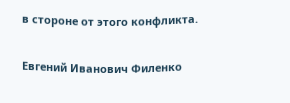в стороне от этого конфликта.

Евгений Иванович Филенко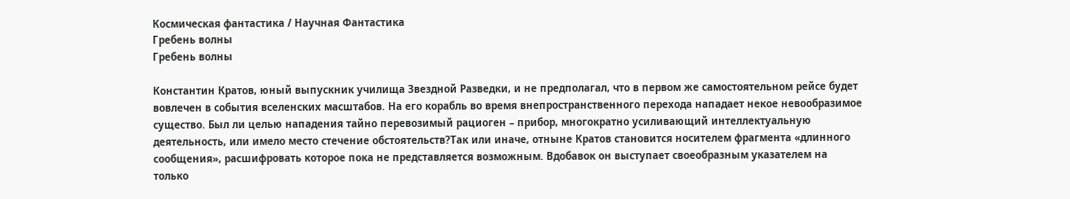Космическая фантастика / Научная Фантастика
Гребень волны
Гребень волны

Константин Кратов, юный выпускник училища Звездной Разведки, и не предполагал, что в первом же самостоятельном рейсе будет вовлечен в события вселенских масштабов. На его корабль во время внепространственного перехода нападает некое невообразимое существо. Был ли целью нападения тайно перевозимый рациоген – прибор, многократно усиливающий интеллектуальную деятельность, или имело место стечение обстоятельств?Так или иначе, отныне Кратов становится носителем фрагмента «длинного сообщения», расшифровать которое пока не представляется возможным. Вдобавок он выступает своеобразным указателем на только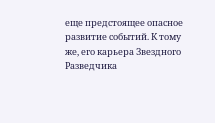еще предстоящее опасное развитие событий. К тому же, его карьера Звездного Разведчика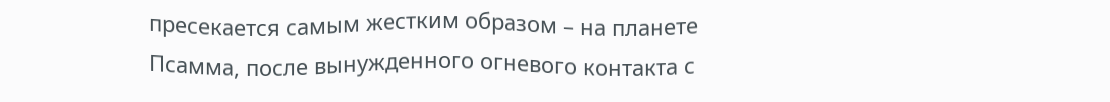пресекается самым жестким образом – на планете Псамма, после вынужденного огневого контакта с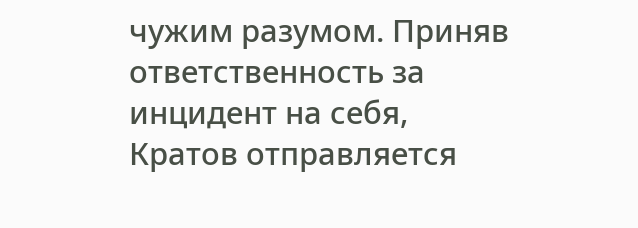чужим разумом. Приняв ответственность за инцидент на себя, Кратов отправляется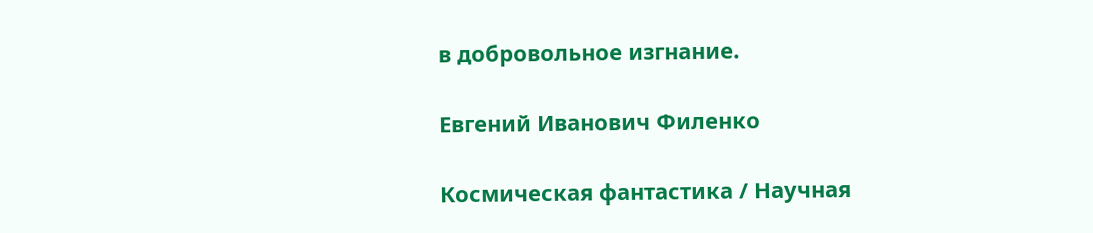в добровольное изгнание.

Евгений Иванович Филенко

Космическая фантастика / Научная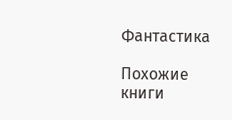Фантастика

Похожие книги